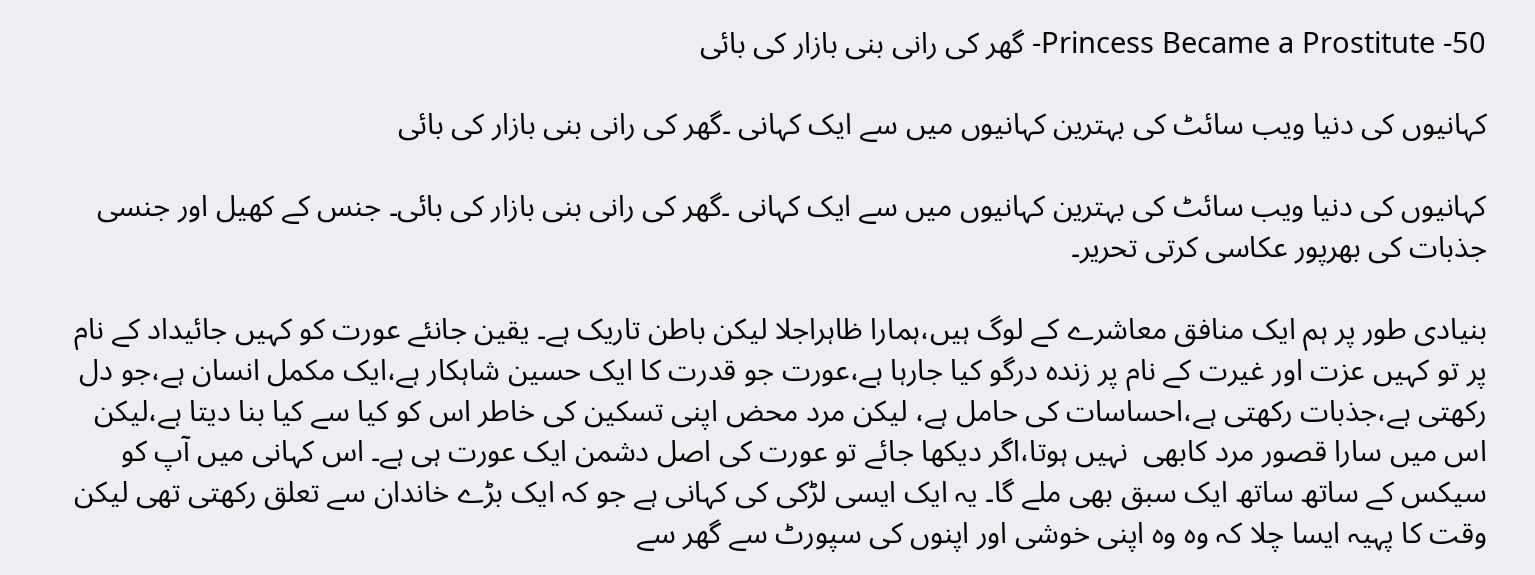Princess Became a Prostitute -50- گھر کی رانی بنی بازار کی بائی

کہانیوں کی دنیا ویب سائٹ کی بہترین کہانیوں میں سے ایک کہانی ۔گھر کی رانی بنی بازار کی بائی

کہانیوں کی دنیا ویب سائٹ کی بہترین کہانیوں میں سے ایک کہانی ۔گھر کی رانی بنی بازار کی بائی۔ جنس کے کھیل اور جنسی جذبات کی بھرپور عکاسی کرتی تحریر۔

بنیادی طور پر ہم ایک منافق معاشرے کے لوگ ہیں،ہمارا ظاہراجلا لیکن باطن تاریک ہے۔ یقین جانئے عورت کو کہیں جائیداد کے نام پر تو کہیں عزت اور غیرت کے نام پر زندہ درگو کیا جارہا ہے،عورت جو قدرت کا ایک حسین شاہکار ہے،ایک مکمل انسان ہے،جو دل رکھتی ہے،جذبات رکھتی ہے،احساسات کی حامل ہے، لیکن مرد محض اپنی تسکین کی خاطر اس کو کیا سے کیا بنا دیتا ہے،لیکن اس میں سارا قصور مرد کابھی  نہیں ہوتا،اگر دیکھا جائے تو عورت کی اصل دشمن ایک عورت ہی ہے۔ اس کہانی میں آپ کو سیکس کے ساتھ ساتھ ایک سبق بھی ملے گا۔ یہ ایک ایسی لڑکی کی کہانی ہے جو کہ ایک بڑے خاندان سے تعلق رکھتی تھی لیکن وقت کا پہیہ ایسا چلا کہ وہ وہ اپنی خوشی اور اپنوں کی سپورٹ سے گھر سے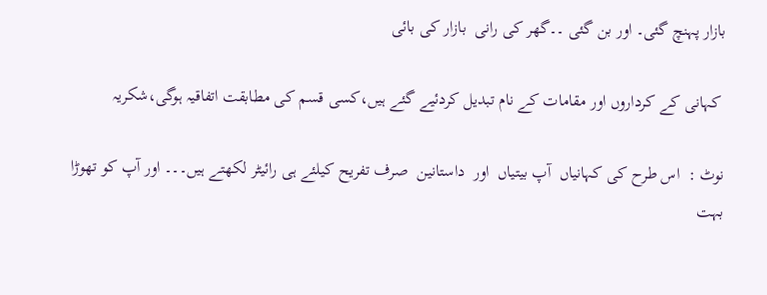بازار پہنچ گئی۔ اور بن گئی ۔۔گھر کی رانی  بازار کی بائی

 کہانی کے کرداروں اور مقامات کے نام تبدیل کردئیے گئے ہیں،کسی قسم کی مطابقت اتفاقیہ ہوگی،شکریہ

نوٹ :  اس طرح کی کہانیاں  آپ بیتیاں  اور  داستانین  صرف تفریح کیلئے ہی رائیٹر لکھتے ہیں۔۔۔ اور آپ کو تھوڑا بہت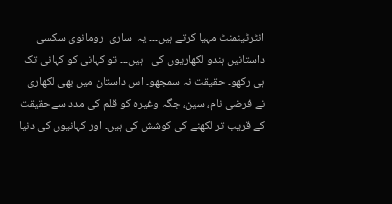انٹرٹینمنٹ مہیا کرتے ہیں۔۔۔ یہ  ساری  رومانوی سکسی داستانیں ہندو لکھاریوں کی   ہیں۔۔۔ تو کہانی کو کہانی تک ہی رکھو۔ حقیقت نہ سمجھو۔ اس داستان میں بھی لکھاری نے فرضی نام، سین، جگہ وغیرہ کو قلم کی مدد سےحقیقت کے قریب تر لکھنے کی کوشش کی ہیں۔ اور کہانیوں کی دنیا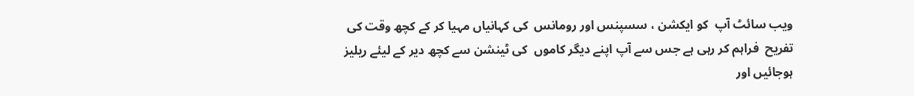ویب سائٹ آپ  کو ایکشن ، سسپنس اور رومانس  کی کہانیاں مہیا کر کے کچھ وقت کی   تفریح  فراہم کر رہی ہے جس سے آپ اپنے دیگر کاموں  کی ٹینشن سے کچھ دیر کے لیئے ریلیز ہوجائیں اور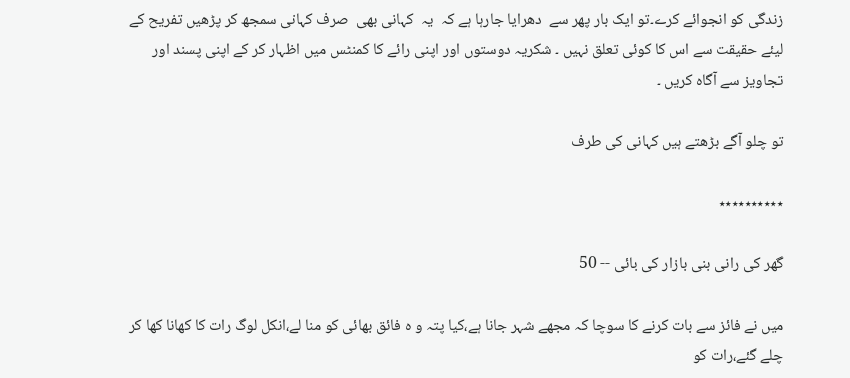زندگی کو انجوائے کرے۔تو ایک بار پھر سے  دھرایا جارہا ہے کہ  یہ  کہانی بھی  صرف کہانی سمجھ کر پڑھیں تفریح کے لیئے حقیقت سے اس کا کوئی تعلق نہیں ۔ شکریہ دوستوں اور اپنی رائے کا کمنٹس میں اظہار کر کے اپنی پسند اور تجاویز سے آگاہ کریں ۔

تو چلو آگے بڑھتے ہیں کہانی کی طرف

٭٭٭٭٭٭٭٭٭٭

گھر کی رانی بنی بازار کی بائی -- 50

میں نے فائز سے بات کرنے کا سوچا کہ مجھے شہر جانا ہے،کیا پتہ و ہ فائق بھائی کو منا لے،انکل لوگ رات کا کھانا کھا کر چلے گئے،رات کو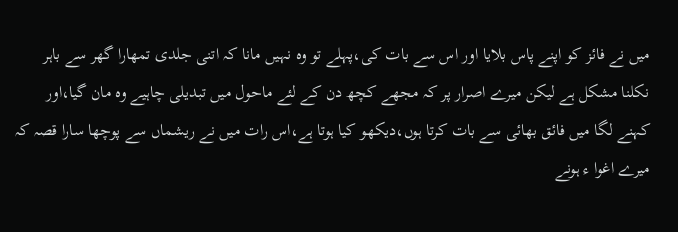میں نے فائز کو اپنے پاس بلایا اور اس سے بات کی،پہلے تو وہ نہیں مانا کہ اتنی جلدی تمھارا گھر سے باہر نکلنا مشکل ہے لیکن میرے اصرار پر کہ مجھے کچھ دن کے لئے ماحول میں تبدیلی چاہیے وہ مان گیا،اور کہنے لگا میں فائق بھائی سے بات کرتا ہوں،دیکھو کیا ہوتا ہے،اس رات میں نے ریشماں سے پوچھا سارا قصہ کہ میرے اغوا ء ہونے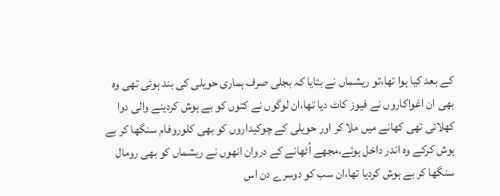کے بعد کیا ہوا تھا،تو ریشماں نے بتایا کہ بجلی صرف ہماری حویلی کی بند ہوئی تھی وہ بھی ان اغواکاروں نے فیوز کاٹ دیا تھا،ان لوگوں نے کتوں کو بے ہوش کردینے والی دوا کھلائی تھی کھانے میں ملا کر اور حویلی کے چوکیداروں کو بھی کلوروفام سنگھا کر بے ہوش کرکے وہ اندر داخل ہوئے،مجھے اُٹھانے کے دروان انھوں نے ریشماں کو بھی رومال سنگھا کر بے ہوش کردیا تھا،ان سب کو دوسرے دن اس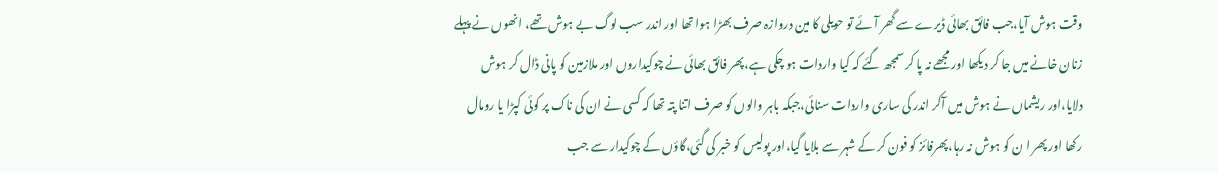وقت ہوش آیا،جب فائق بھائی ڈیرے سے گھر آئے تو حویلی کا مین دروازہ صرف بھڑا ہوا تھا اور اندر سب لوگ بے ہوش تھے، انھوں نے پہلے زنان خانے میں جا کر دیکھا اور مجھے نہ پا کر سمجھ گئے کہ کیا واردات ہو چکی ہے،پھر فائق بھائی نے چوکیداروں اور ملازمین کو پانی ڈال کر ہوش دلایا،اور ریشماں نے ہوش میں آکر اندر کی ساری واردات سنائی،جبکہ باہر والوں کو صرف اتنا پتہ تھا کہ کسی نے ان کی ناک پر کوئی کپڑا یا رومال رکھا اور پھر ا ن کو ہوش نہ رہا،پھرفائز کو فون کر کے شہر سے بلایا گیا،اور پولیس کو خبر کی گئی،گاؤں کے چوکیدار سے جب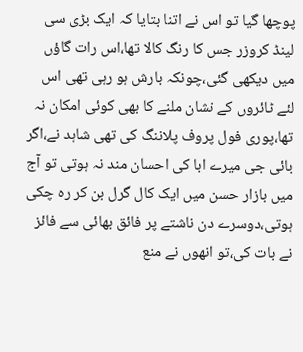پوچھا گیا تو اس نے اتنا بتایا کہ ایک بڑی سی لینڈ کروزر جس کا رنگ کالا تھا،اس رات گاؤں میں دیکھی گئی،چونکہ بارش ہو رہی تھی اس لئے ٹائروں کے نشان ملنے کا بھی کوئی امکان نہ تھا،پوری فول پروف پلاننگ کی تھی شاہد نے،اگر بائی جی میرے ابا کی احسان مند نہ ہوتی تو آج میں بازار حسن میں ایک کال گرل بن کر رہ چکی ہوتی،دوسرے دن ناشتے پر فائق بھائی سے فائز نے بات کی،تو انھوں نے منع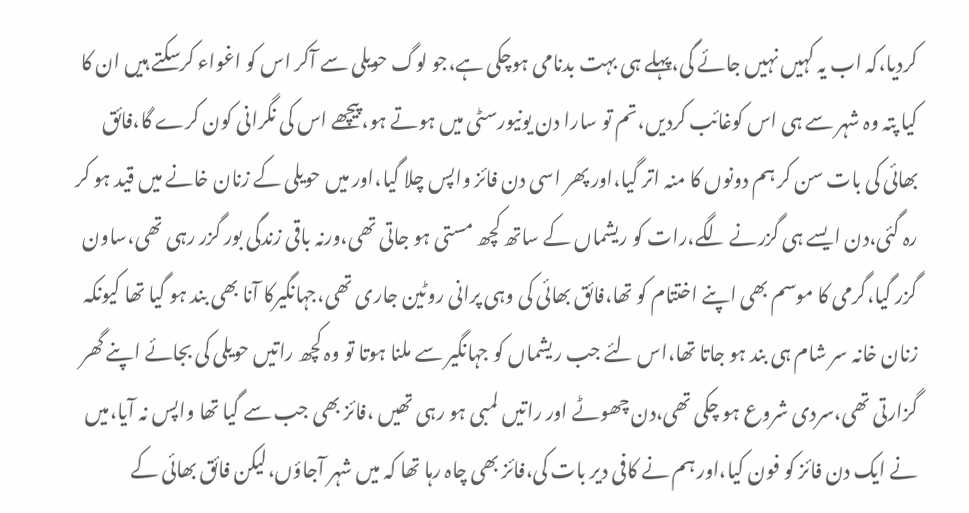کردیا،کہ اب یہ کہیں نہیں جائے گی،پہلے ہی بہت بدنامی ہوچکی ہے،جو لوگ حویلی سے آکر اس کو اغواء کرسکتے ہیں ان کا کیا پتہ وہ شہر سے ہی اس کوغائب کردیں،تم تو سارا دن یونیورسٹی میں ہوتے ہو،پیچھے اس کی نگرانی کون کرے گا،فائق بھائی کی بات سن کر ہم دونوں کا منہ اتر گیا،اور پھر اسی دن فائز واپس چلا گیا،اور میں حویلی کے زنان خانے میں قید ہو کر رہ گئی،دن ایسے ہی گزرنے لگے،رات کو ریشماں کے ساتھ کچھ مستی ہو جاتی تھی،ورنہ باقی زندگی بور گزر رہی تھی،ساون گزر گیا،گرمی کا موسم بھی اپنے اختتام کو تھا،فائق بھائی کی وہی پرانی روٹین جاری تھی،جہانگیرکا آنا بھی بند ہو گیا تھا کیونکہ زنان خانہ سر شام ہی بند ہو جاتا تھا،اس لئے جب ریشماں کو جہانگیر سے ملنا ہوتا تو وہ کچھ راتیں حویلی کی بجائے اپنے گھر گزارتی تھی،سردی شروع ہو چکی تھی،دن چھوٹے اور راتیں لمبی ہو رہی تھیں ،فائز بھی جب سے گیا تھا واپس نہ آیا،میں نے ایک دن فائز کو فون کیا،اور ہم نے کافی دیر بات کی،فائز بھی چاہ رہا تھا کہ میں شہر آجاؤں،لیکن فائق بھائی کے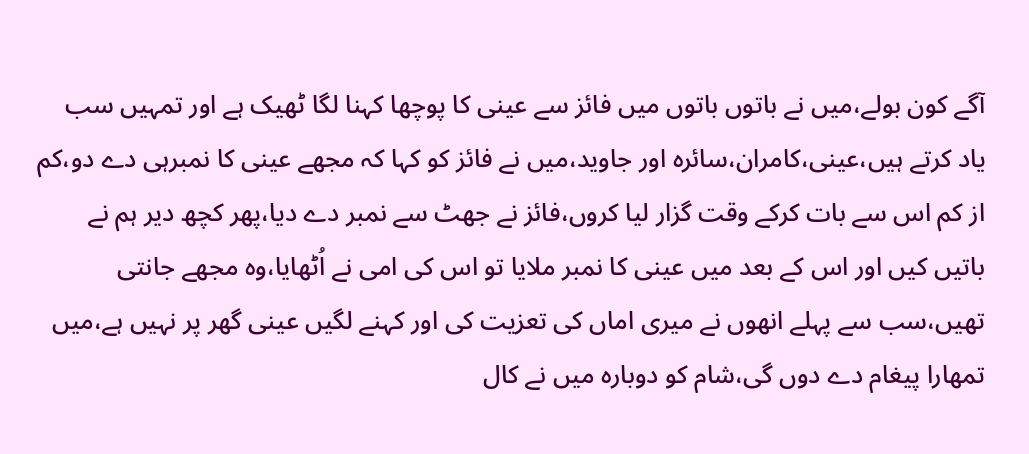آگے کون بولے،میں نے باتوں باتوں میں فائز سے عینی کا پوچھا کہنا لگا ٹھیک ہے اور تمہیں سب یاد کرتے ہیں،عینی،کامران،سائرہ اور جاوید،میں نے فائز کو کہا کہ مجھے عینی کا نمبرہی دے دو،کم از کم اس سے بات کرکے وقت گزار لیا کروں،فائز نے جھٹ سے نمبر دے دیا،پھر کچھ دیر ہم نے باتیں کیں اور اس کے بعد میں عینی کا نمبر ملایا تو اس کی امی نے اُٹھایا،وہ مجھے جانتی تھیں،سب سے پہلے انھوں نے میری اماں کی تعزیت کی اور کہنے لگیں عینی گھر پر نہیں ہے،میں تمھارا پیغام دے دوں گی،شام کو دوبارہ میں نے کال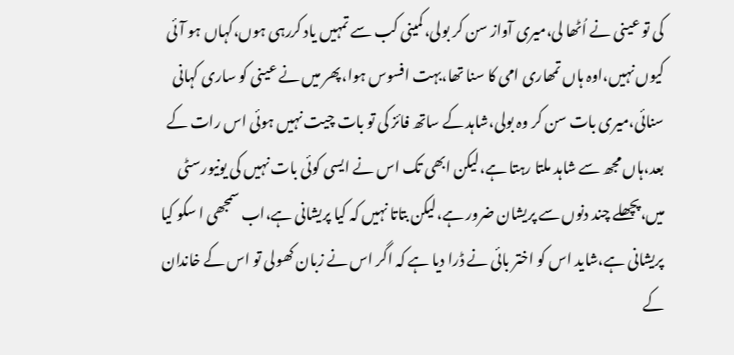کی تو عینی نے اُٹھا لی،میری آواز سن کر بولی،کمینی کب سے تمہیں یاد کررہی ہوں،کہاں ہو آئی کیوں نہیں،اوہ ہاں تمھاری امی کا سنا تھا،بہت افسوس ہوا،پھر میں نے عینی کو ساری کہانی سنائی،میری بات سن کر وہ بولی،شاہد کے ساتھ فائز کی تو بات چیت نہیں ہوئی اس رات کے بعد،ہاں مجھ سے شاہد ملتا رہتا ہے،لیکن ابھی تک اس نے ایسی کوئی بات نہیں کی یونیورسٹی میں،پچھلے چند دنوں سے پریشان ضرور ہے،لیکن بتاتا نہیں کہ کیا پریشانی ہے،اب سمجھی ا سکو کیا پریشانی ہے،شاید اس کو اختر بائی نے ڈرا دیا ہے کہ اگر اس نے زبان کھولی تو اس کے خاندان کے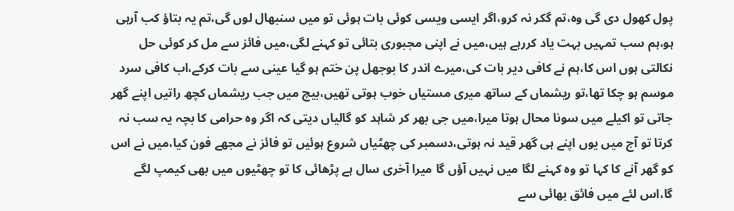پول کھول دی گی وہ،تم گکر نہ کرو،اگر ایسی ویسی کوئی بات ہوئی تو میں سنبھال لوں گی،تم یہ بتاؤ کب آرہی ہو،ہم سب تمہیں بہت یاد کررہے ہیں،میں نے اپنی مجبوری بتائی تو کہنے لگی،میں فائز سے مل کر کوئی حل نکالتی ہوں اس کا،ہم نے کافی دیر بات کی،میرے اندر کا بوجھل پن ختم ہو گیا عینی سے بات کرکے،اب کافی سرد موسم ہو چکا تھا،تو ریشماں کے ساتھ میری مستیاں خوب ہوتی تھیں،بیچ میں جب ریشماں کچھ راتیں اپنے گھر جاتی تو اکیلے میں سونا محال ہوتا میرا،میں جی بھر کر شاہد کو گالیاں دیتی کہ اگر وہ حرامی کا بچہ یہ سب نہ کرتا تو آج میں یوں اپنے ہی گھر قید نہ ہوتی،دسمبر کی چھٹیاں شروع ہوئیں تو فائز نے مجھے فون کیا،میں نے اس کو گھر آنے کا کہا تو وہ کہنے لگا میں نہیں آؤں گا میرا آخری سال ہے پڑھائی کا تو چھٹیوں میں بھی کیمپ لگے گا،اس لئے میں فائق بھائی سے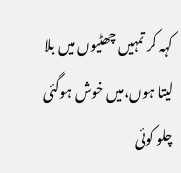کہہ کر تمہیں چھٹیوں میں بلا لیتا ہوں،میں خوش ہوگئی چلو کوئی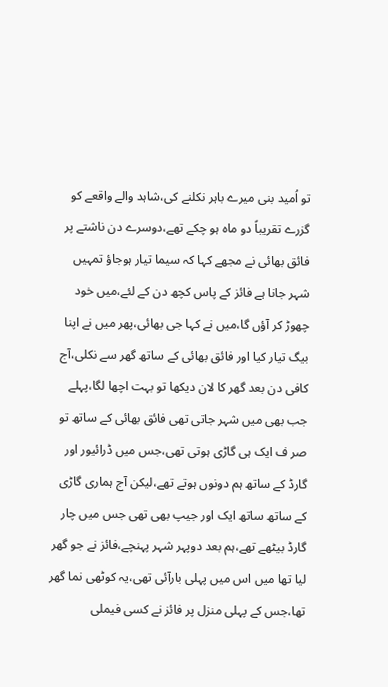تو اُمید بنی میرے باہر نکلنے کی،شاہد والے واقعے کو گزرے تقریباً دو ماہ ہو چکے تھے،دوسرے دن ناشتے پر فائق بھائی نے مجھے کہا کہ سیما تیار ہوجاؤ تمہیں شہر جانا ہے فائز کے پاس کچھ دن کے لئے،میں خود چھوڑ کر آؤں گا،میں نے کہا جی بھائی،پھر میں نے اپنا بیگ تیار کیا اور فائق بھائی کے ساتھ گھر سے نکلی،آج کافی دن بعد گھر کا لان دیکھا تو بہت اچھا لگا،پہلے جب بھی میں شہر جاتی تھی فائق بھائی کے ساتھ تو صر ف ایک ہی گاڑی ہوتی تھی،جس میں ڈرائیور اور گارڈ کے ساتھ ہم دونوں ہوتے تھے،لیکن آج ہماری گاڑی کے ساتھ ساتھ ایک اور جیپ بھی تھی جس میں چار گارڈ بیٹھے تھے،ہم بعد دوپہر شہر پہنچے،فائز نے جو گھر لیا تھا میں اس میں پہلی بارآئی تھی،یہ کوٹھی نما گھر تھا،جس کے پہلی منزل پر فائز نے کسی فیملی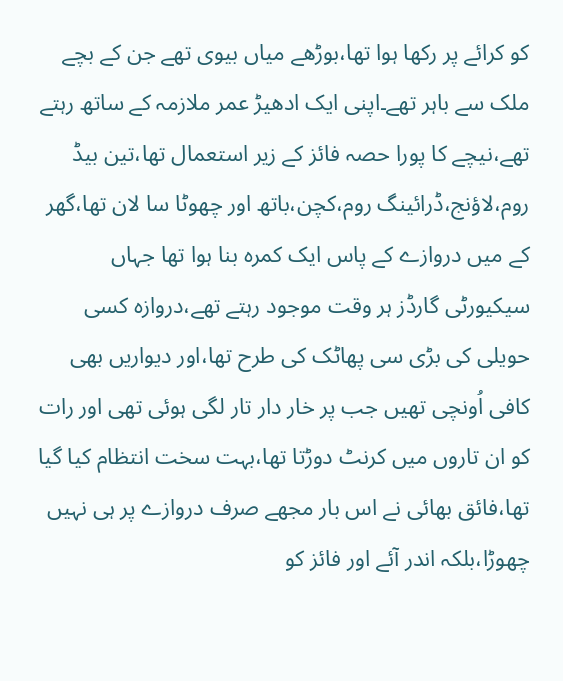کو کرائے پر رکھا ہوا تھا،بوڑھے میاں بیوی تھے جن کے بچے ملک سے باہر تھے۔اپنی ایک ادھیڑ عمر ملازمہ کے ساتھ رہتے تھے،نیچے کا پورا حصہ فائز کے زیر استعمال تھا،تین بیڈ روم،لاؤنج،ڈرائینگ روم،کچن،باتھ اور چھوٹا سا لان تھا،گھر کے میں دروازے کے پاس ایک کمرہ بنا ہوا تھا جہاں سیکیورٹی گارڈز ہر وقت موجود رہتے تھے،دروازہ کسی حویلی کی بڑی سی پھاٹک کی طرح تھا،اور دیواریں بھی کافی اُونچی تھیں جب پر خار دار تار لگی ہوئی تھی اور رات کو ان تاروں میں کرنٹ دوڑتا تھا،بہت سخت انتظام کیا گیا تھا،فائق بھائی نے اس بار مجھے صرف دروازے پر ہی نہیں چھوڑا،بلکہ اندر آئے اور فائز کو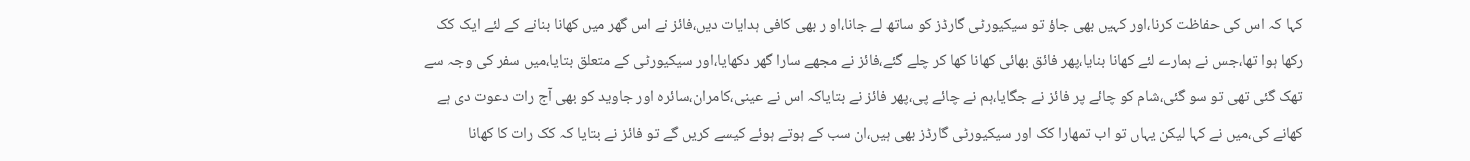کہا کہ اس کی حفاظت کرنا،اور کہیں بھی جاؤ تو سیکیورٹی گارڈز کو ساتھ لے جانا،او ر بھی کافی ہدایات دیں،فائز نے اس گھر میں کھانا بنانے کے لئے ایک کک رکھا ہوا تھا،جس نے ہمارے لئے کھانا بنایا،پھر فائق بھائی کھانا کھا کر چلے گئے،فائز نے مجھے سارا گھر دکھایا،اور سیکیورٹی کے متعلق بتایا،میں سفر کی وجہ سے تھک گئی تھی تو سو گئی،شام کو چائے پر فائز نے جگایا،ہم نے چائے پی،پھر فائز نے بتایاکہ اس نے عینی،کامران،سائرہ اور جاوید کو بھی آج رات دعوت دی ہے کھانے کی،میں نے کہا لیکن یہاں تو اب تمھارا کک اور سیکیورٹی گارڈز بھی ہیں،ان سب کے ہوتے ہوئے کیسے کریں گے تو فائز نے بتایا کہ کک رات کا کھانا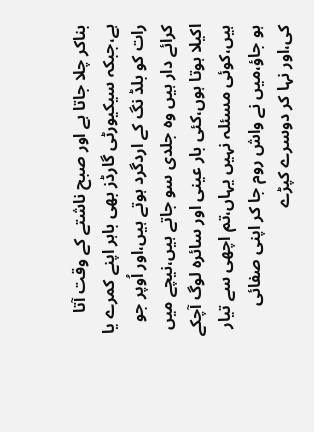بناکر چلا جاتا ہے اور صبح ناشتے کے وقت آتا ہے،جبکہ سیکیورٹی گارڈز بھی باہر اپنے کمرے یا رات کو بلڈ نگ کے اردگرد ہوتے ہیں،اور اُوپر جو کرائے دار ہیں وہ جلدی سو جاتے ہیں،نیچے میں اکیلا ہوتا ہوں،کئی بار عینی اور سائرہ لوگ آچکے ہیں،کوئی مسئلہ نہیں یہاں،تم اچھی سے تیار ہو جاؤ،میں نے واش روم جا کر اپنی صفائی کی،اور نہا کر دوسرے کپڑے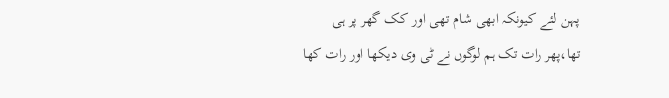پہن لئے کیونکہ ابھی شام تھی اور کک گھر پر ہی تھا،پھر رات تک ہم لوگوں نے ٹی وی دیکھا اور رات کھا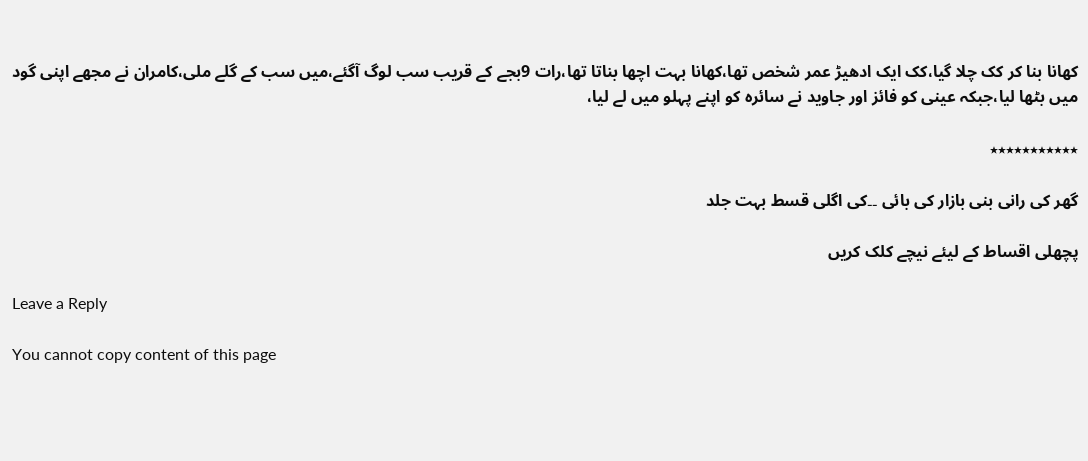کھانا بنا کر کک چلا گیا،کک ایک ادھیڑ عمر شخص تھا،کھانا بہت اچھا بناتا تھا،رات 9بجے کے قریب سب لوگ آگئے،میں سب کے گلے ملی،کامران نے مجھے اپنی گود میں بٹھا لیا،جبکہ عینی کو فائز اور جاوید نے سائرہ کو اپنے پہلو میں لے لیا،

٭٭٭٭٭٭٭٭٭٭٭

گھر کی رانی بنی بازار کی بائی ۔۔کی اگلی قسط بہت جلد

پچھلی اقساط کے لیئے نیچے کلک کریں

Leave a Reply

You cannot copy content of this page